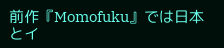前作『Momofuku』では日本とイ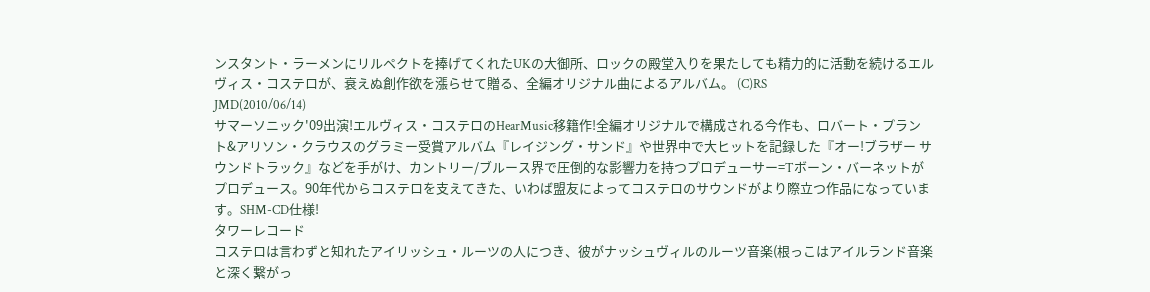ンスタント・ラーメンにリルペクトを捧げてくれたUKの大御所、ロックの殿堂入りを果たしても精力的に活動を続けるエルヴィス・コステロが、衰えぬ創作欲を漲らせて贈る、全編オリジナル曲によるアルバム。 (C)RS
JMD(2010/06/14)
サマーソニック'09出演!エルヴィス・コステロのHearMusic移籍作!全編オリジナルで構成される今作も、ロバート・プラント&アリソン・クラウスのグラミー受賞アルバム『レイジング・サンド』や世界中で大ヒットを記録した『オー!ブラザー サウンドトラック』などを手がけ、カントリー/ブルース界で圧倒的な影響力を持つプロデューサー=Tボーン・バーネットがプロデュース。90年代からコステロを支えてきた、いわば盟友によってコステロのサウンドがより際立つ作品になっています。SHM-CD仕様!
タワーレコード
コステロは言わずと知れたアイリッシュ・ルーツの人につき、彼がナッシュヴィルのルーツ音楽(根っこはアイルランド音楽と深く繋がっ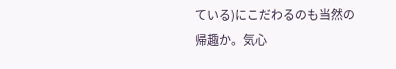ている)にこだわるのも当然の帰趣か。気心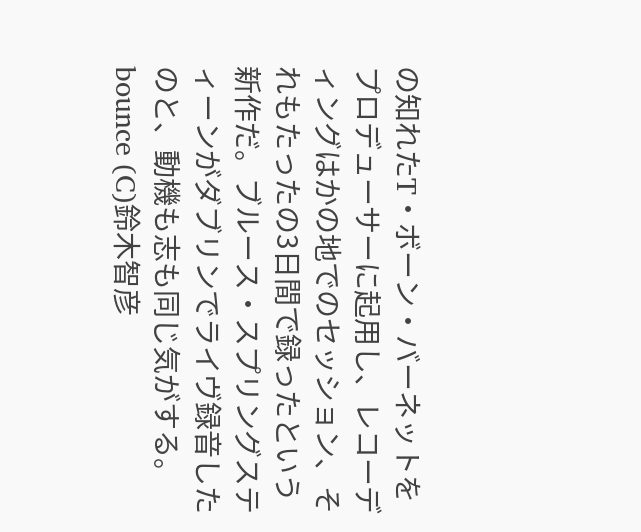の知れたT・ボーン・バーネットをプロデューサーに起用し、レコーディングはかの地でのセッション、それもたったの3日間で録ったという新作だ。ブルース・スプリングスティーンがダブリンでライヴ録音したのと、動機も志も同じ気がする。
bounce (C)鈴木智彦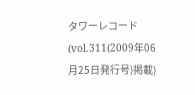タワーレコード(vol.311(2009年06月25日発行号)掲載)